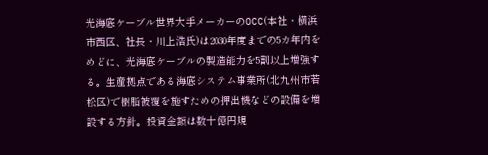光海底ケーブル世界大手メーカーのOCC(本社・横浜市西区、社長・川上浩氏)は2030年度までの5カ年内をめどに、光海底ケーブルの製造能力を5割以上増強する。生産拠点である海底システム事業所(北九州市若松区)で樹脂被覆を施すための押出機などの設備を増設する方針。投資金額は数十億円規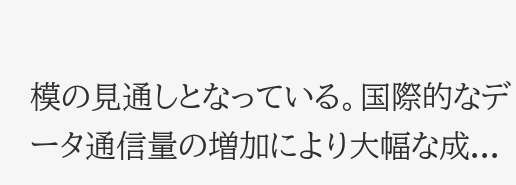模の見通しとなっている。国際的なデータ通信量の増加により大幅な成...